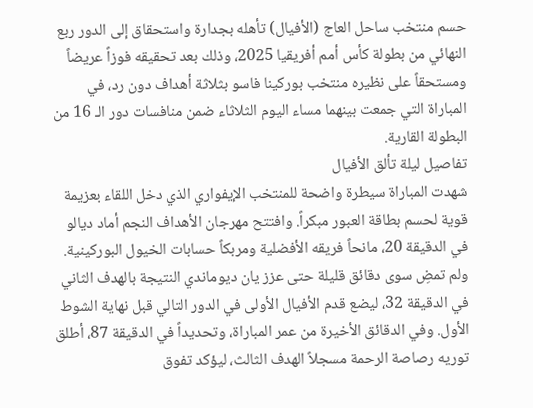حسم منتخب ساحل العاج (الأفيال) تأهله بجدارة واستحقاق إلى الدور ربع النهائي من بطولة كأس أمم أفريقيا 2025، وذلك بعد تحقيقه فوزاً عريضاً ومستحقاً على نظيره منتخب بوركينا فاسو بثلاثة أهداف دون رد، في المباراة التي جمعت بينهما مساء اليوم الثلاثاء ضمن منافسات دور الـ 16 من البطولة القارية.
تفاصيل ليلة تألق الأفيال
شهدت المباراة سيطرة واضحة للمنتخب الإيفواري الذي دخل اللقاء بعزيمة قوية لحسم بطاقة العبور مبكراً. وافتتح مهرجان الأهداف النجم أماد ديالو في الدقيقة 20، مانحاً فريقه الأفضلية ومربكاً حسابات الخيول البوركينية. ولم تمضِ سوى دقائق قليلة حتى عزز يان ديوماندي النتيجة بالهدف الثاني في الدقيقة 32، ليضع قدم الأفيال الأولى في الدور التالي قبل نهاية الشوط الأول. وفي الدقائق الأخيرة من عمر المباراة، وتحديداً في الدقيقة 87، أطلق توريه رصاصة الرحمة مسجلاً الهدف الثالث، ليؤكد تفوق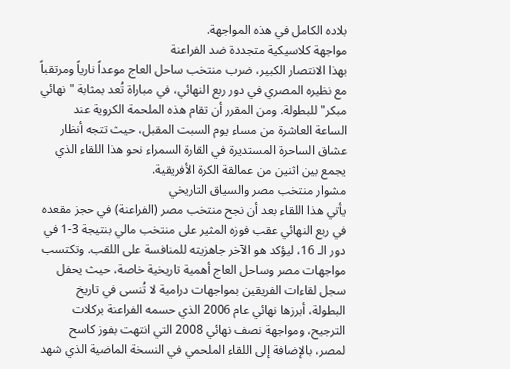بلاده الكامل في هذه المواجهة.
مواجهة كلاسيكية متجددة ضد الفراعنة
بهذا الانتصار الكبير، ضرب منتخب ساحل العاج موعداً نارياً ومرتقباً مع نظيره المصري في دور ربع النهائي، في مباراة تُعد بمثابة "نهائي مبكر" للبطولة. ومن المقرر أن تقام هذه الملحمة الكروية عند الساعة العاشرة من مساء يوم السبت المقبل، حيث تتجه أنظار عشاق الساحرة المستديرة في القارة السمراء نحو هذا اللقاء الذي يجمع بين اثنين من عمالقة الكرة الأفريقية.
مشوار منتخب مصر والسياق التاريخي
يأتي هذا اللقاء بعد أن نجح منتخب مصر (الفراعنة) في حجز مقعده في ربع النهائي عقب فوزه المثير على منتخب مالي بنتيجة 3-1 في دور الـ 16، ليؤكد هو الآخر جاهزيته للمنافسة على اللقب. وتكتسب مواجهات مصر وساحل العاج أهمية تاريخية خاصة، حيث يحفل سجل لقاءات الفريقين بمواجهات درامية لا تُنسى في تاريخ البطولة، أبرزها نهائي عام 2006 الذي حسمه الفراعنة بركلات الترجيح، ومواجهة نصف نهائي 2008 التي انتهت بفوز كاسح لمصر، بالإضافة إلى اللقاء الملحمي في النسخة الماضية الذي شهد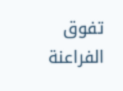تفوق الفراعنة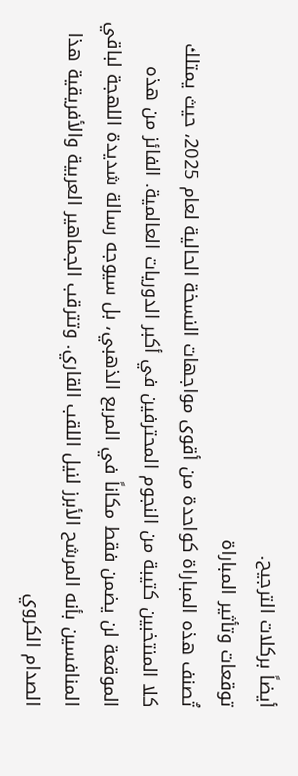أيضاً بركلات الترجيح.
توقعات وتأثير المباراة
تُصنف هذه المباراة كواحدة من أقوى مواجهات النسخة الحالية لعام 2025، حيث يمتلك كلا المنتخبين كتيبة من النجوم المحترفين في أكبر الدوريات العالمية. الفائز من هذه الموقعة لن يضمن فقط مكاناً في المربع الذهبي، بل سيوجه رسالة شديدة اللهجة لباقي المنافسين بأنه المرشح الأبرز لنيل اللقب القاري. وتترقب الجماهير العربية والأفريقية هذا الصدام الكروي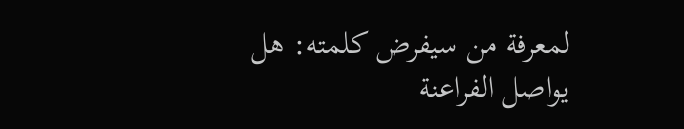لمعرفة من سيفرض كلمته: هل يواصل الفراعنة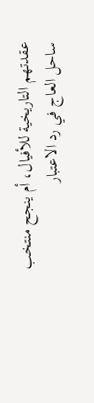عقدتهم التاريخية للأفيال، أم ينجح منتخب ساحل العاج في رد الاعتبار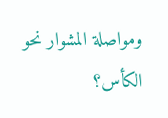ومواصلة المشوار نحو الكأس؟